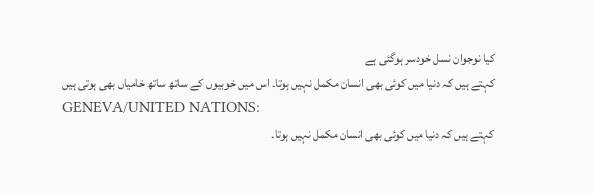کیا نوجوان نسل خودسر ہوگئی ہے
کہتے ہیں کہ دنیا میں کوئی بھی انسان مکمل نہیں ہوتا۔ اس میں خوبیوں کے ساتھ ساتھ خامیاں بھی ہوتی ہیں
GENEVA/UNITED NATIONS:
کہتے ہیں کہ دنیا میں کوئی بھی انسان مکمل نہیں ہوتا۔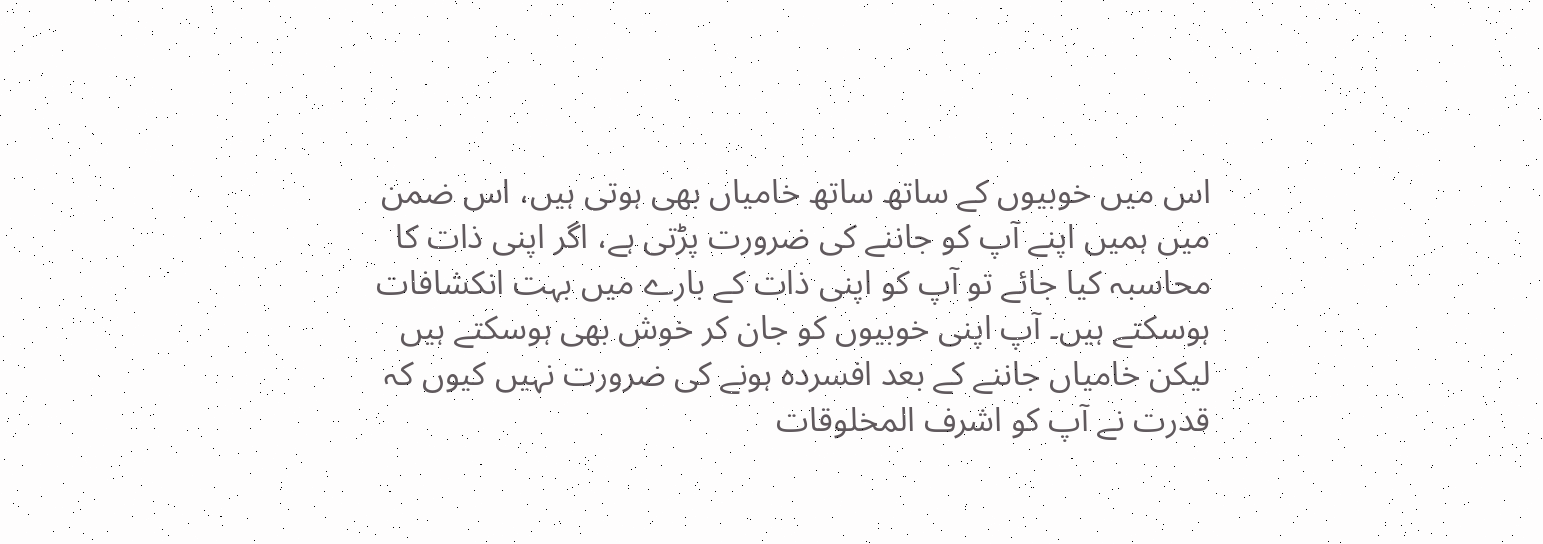اس میں خوبیوں کے ساتھ ساتھ خامیاں بھی ہوتی ہیں، اس ضمن میں ہمیں اپنے آپ کو جاننے کی ضرورت پڑتی ہے، اگر اپنی ذات کا محاسبہ کیا جائے تو آپ کو اپنی ذات کے بارے میں بہت انکشافات ہوسکتے ہیں۔ آپ اپنی خوبیوں کو جان کر خوش بھی ہوسکتے ہیں لیکن خامیاں جاننے کے بعد افسردہ ہونے کی ضرورت نہیں کیوں کہ قدرت نے آپ کو اشرف المخلوقات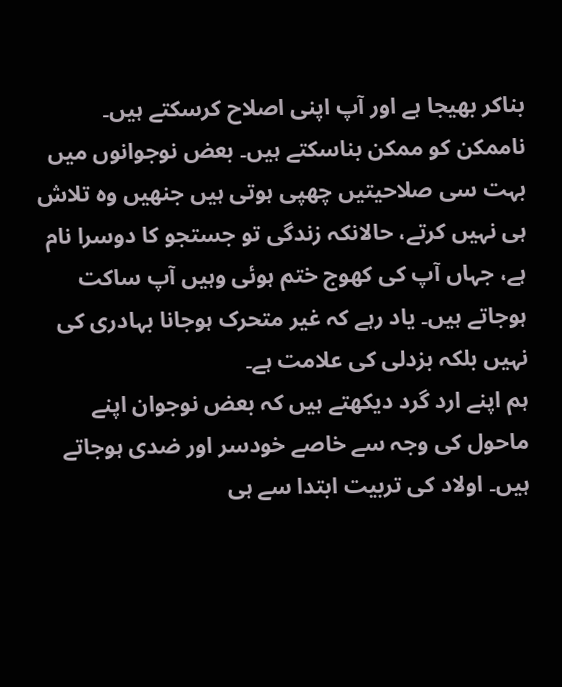بناکر بھیجا ہے اور آپ اپنی اصلاح کرسکتے ہیں۔
ناممکن کو ممکن بناسکتے ہیں۔ بعض نوجوانوں میں بہت سی صلاحیتیں چھپی ہوتی ہیں جنھیں وہ تلاش ہی نہیں کرتے، حالانکہ زندگی تو جستجو کا دوسرا نام ہے، جہاں آپ کی کھوج ختم ہوئی وہیں آپ ساکت ہوجاتے ہیں۔ یاد رہے کہ غیر متحرک ہوجانا بہادری کی نہیں بلکہ بزدلی کی علامت ہے۔
ہم اپنے ارد گرد دیکھتے ہیں کہ بعض نوجوان اپنے ماحول کی وجہ سے خاصے خودسر اور ضدی ہوجاتے ہیں۔ اولاد کی تربیت ابتدا سے ہی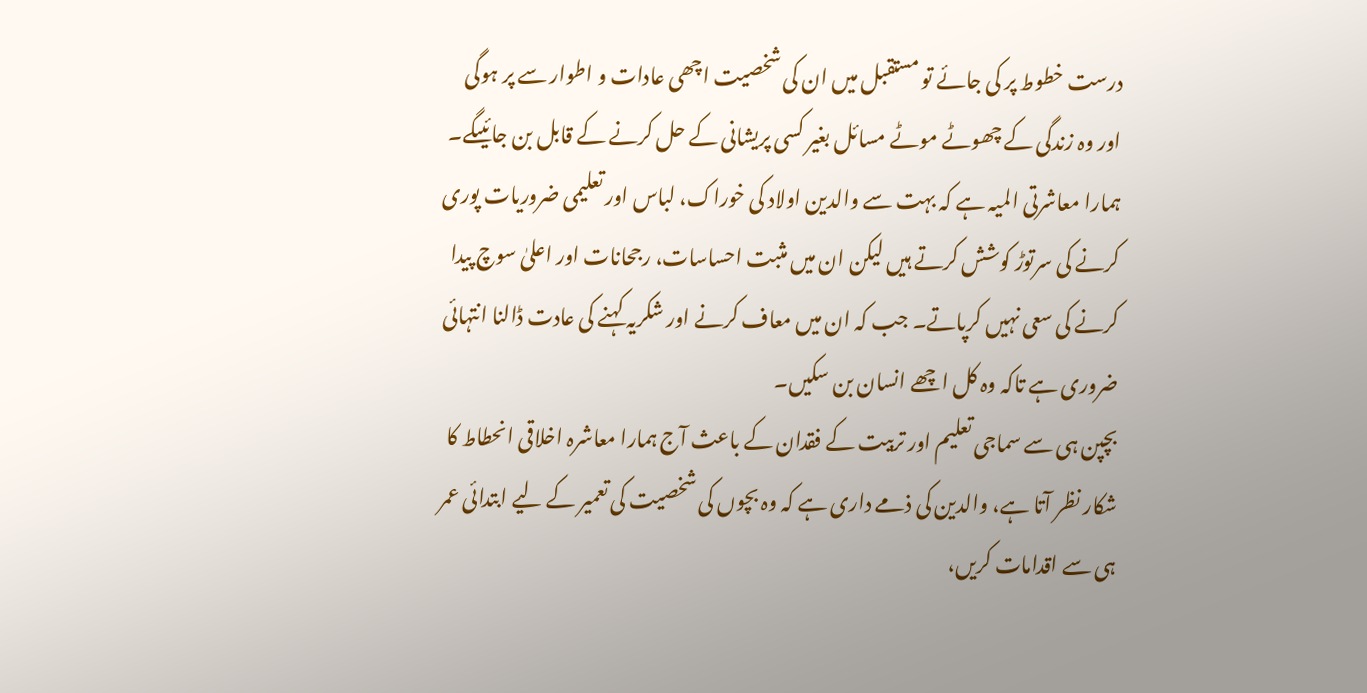درست خطوط پر کی جائے تو مستقبل میں ان کی شخصیت اچھی عادات و اطوار سے پر ہوگی اور وہ زندگی کے چھوٹے موٹے مسائل بغیر کسی پریشانی کے حل کرنے کے قابل بن جائیںگے۔
ہمارا معاشرتی المیہ ہے کہ بہت سے والدین اولاد کی خوراک، لباس اور تعلیمی ضروریات پوری کرنے کی سرتوڑ کوشش کرتے ہیں لیکن ان میں مثبت احساسات، رجحانات اور اعلیٰ سوچ پیدا کرنے کی سعی نہیں کرپاتے۔ جب کہ ان میں معاف کرنے اور شکریہ کہنے کی عادت ڈالنا انتہائی ضروری ہے تاکہ وہ کل اچھے انسان بن سکیں۔
بچپن ہی سے سماجی تعلیم اور تربیت کے فقدان کے باعث آج ہمارا معاشرہ اخلاقی انحطاط کا شکار نظر آتا ہے، والدین کی ذمے داری ہے کہ وہ بچوں کی شخصیت کی تعمیر کے لیے ابتدائی عمر ہی سے اقدامات کریں،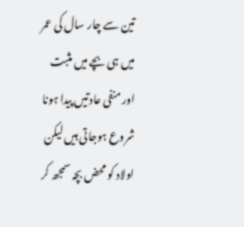تین سے چار سال کی عمر میں ہی بچے میں مثبت اور منفی عادتیں پیدا ہونا شروع ہوجاتی ہیں لیکن اولاد کو محض بچہ سمجھ کر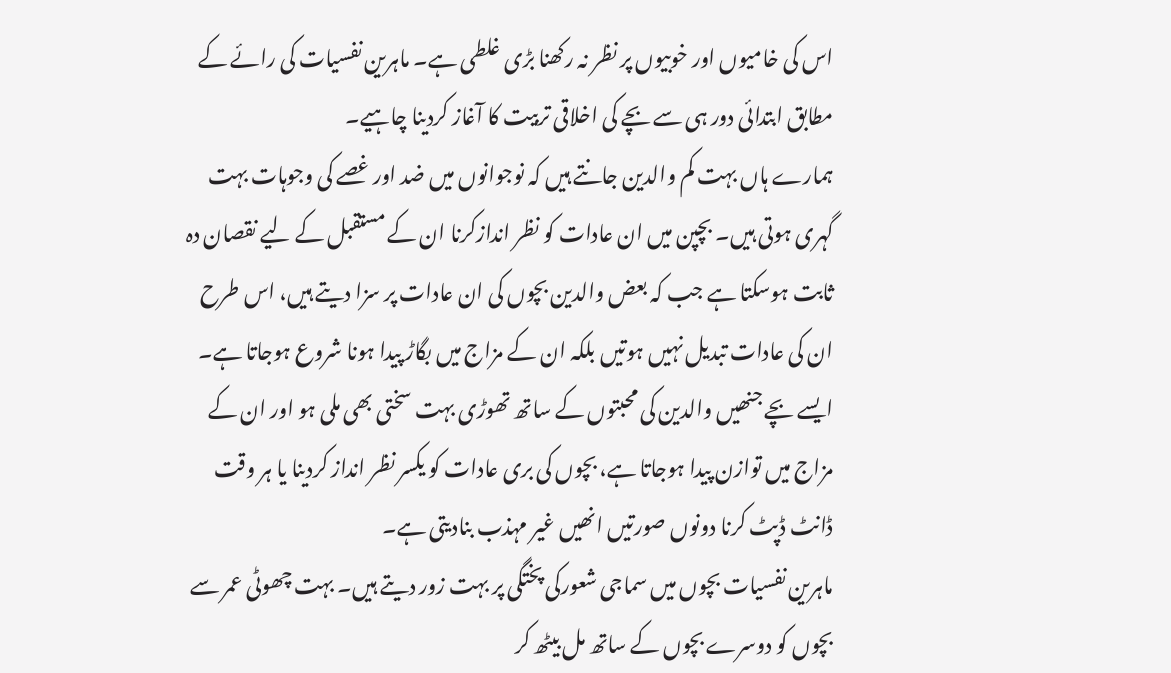اس کی خامیوں اور خوبیوں پر نظر نہ رکھنا بڑی غلطی ہے۔ ماہرین نفسیات کی رائے کے مطابق ابتدائی دور ہی سے بچے کی اخلاقی تربیت کا آغاز کردینا چاہیے۔
ہمارے ہاں بہت کم والدین جانتے ہیں کہ نوجوانوں میں ضد اور غصے کی وجوہات بہت گہری ہوتی ہیں۔ بچپن میں ان عادات کو نظر اندازکرنا ان کے مستقبل کے لیے نقصان دہ ثابت ہوسکتا ہے جب کہ بعض والدین بچوں کی ان عادات پر سزا دیتے ہیں، اس طرح ان کی عادات تبدیل نہیں ہوتیں بلکہ ان کے مزاج میں بگاڑ پیدا ہونا شروع ہوجاتا ہے۔ ایسے بچے جنھیں والدین کی محبتوں کے ساتھ تھوڑی بہت سختی بھی ملی ہو اور ان کے مزاج میں توازن پیدا ہوجاتا ہے، بچوں کی بری عادات کو یکسر نظر انداز کردینا یا ہر وقت ڈانٹ ڈپٹ کرنا دونوں صورتیں انھیں غیر مہذب بنادیتی ہے۔
ماہرین نفسیات بچوں میں سماجی شعورکی پختگی پر بہت زور دیتے ہیں۔ بہت چھوٹی عمر سے بچوں کو دوسرے بچوں کے ساتھ مل بیٹھ کر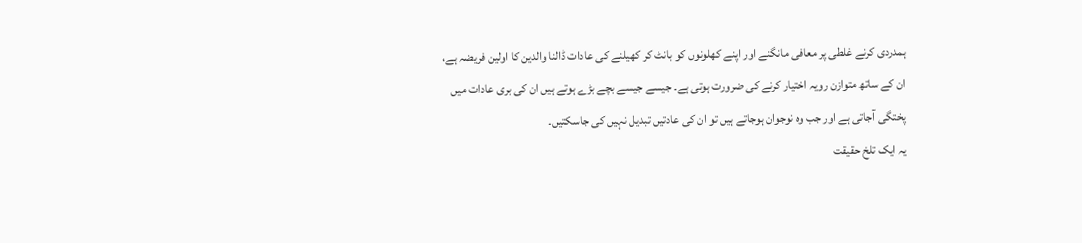ہمدردی کرنے غلطی پر معافی مانگنے اور اپنے کھلونوں کو بانٹ کر کھیلنے کی عادات ڈالنا والدین کا اولین فریضہ ہے، ان کے ساتھ متوازن رویہ اختیار کرنے کی ضرورت ہوتی ہے۔ جیسے جیسے بچے بڑے ہوتے ہیں ان کی بری عادات میں پختگی آجاتی ہے اور جب وہ نوجوان ہوجاتے ہیں تو ان کی عادتیں تبدیل نہیں کی جاسکتیں۔
یہ ایک تلخ حقیقت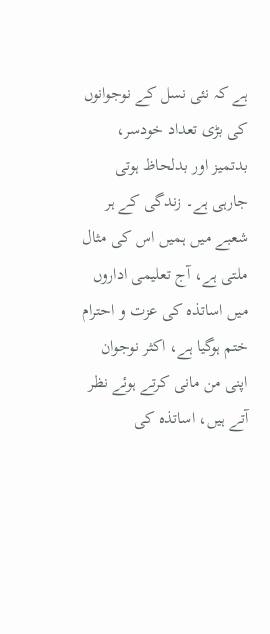ہے کہ نئی نسل کے نوجوانوں کی بڑی تعداد خودسر، بدتمیز اور بدلحاظ ہوتی جارہی ہے۔ زندگی کے ہر شعبے میں ہمیں اس کی مثال ملتی ہے، آج تعلیمی اداروں میں اساتذہ کی عزت و احترام ختم ہوگیا ہے، اکثر نوجوان اپنی من مانی کرتے ہوئے نظر آتے ہیں، اساتذہ کی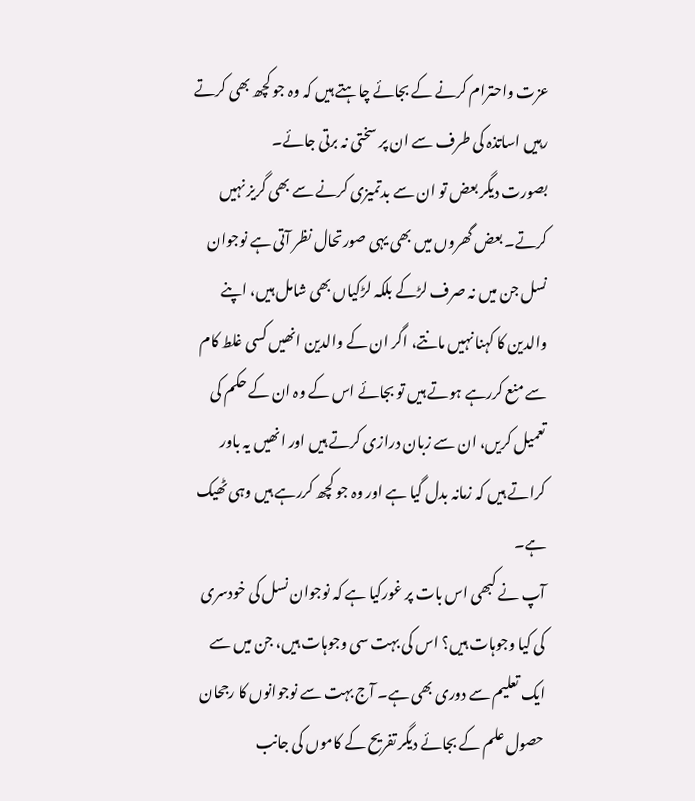عزت واحترام کرنے کے بجائے چاہتے ہیں کہ وہ جو کچھ بھی کرتے رہیں اساتذہ کی طرف سے ان پر سختی نہ برتی جائے۔
بصورت دیگر بعض تو ان سے بدتمیزی کرنے سے بھی گریز نہیں کرتے۔ بعض گھروں میں بھی یہی صورتحال نظر آتی ہے نوجوان نسل جن میں نہ صرف لڑکے بلکہ لڑکیاں بھی شامل ہیں، اپنے والدین کا کہنا نہیں مانتے، اگر ان کے والدین انھیں کسی غلط کام سے منع کررہے ہوتے ہیں تو بجائے اس کے وہ ان کے حکم کی تعمیل کریں، ان سے زبان درازی کرتے ہیں اور انھیں یہ باور کراتے ہیں کہ زمانہ بدل گیا ہے اور وہ جو کچھ کررہے ہیں وہی ٹھیک ہے۔
آپ نے کبھی اس بات پر غورکیا ہے کہ نوجوان نسل کی خودسری کی کیا وجوہات ہیں؟ اس کی بہت سی وجوہات ہیں، جن میں سے ایک تعلیم سے دوری بھی ہے۔ آج بہت سے نوجوانوں کا رجحان حصول علم کے بجائے دیگر تفریح کے کاموں کی جانب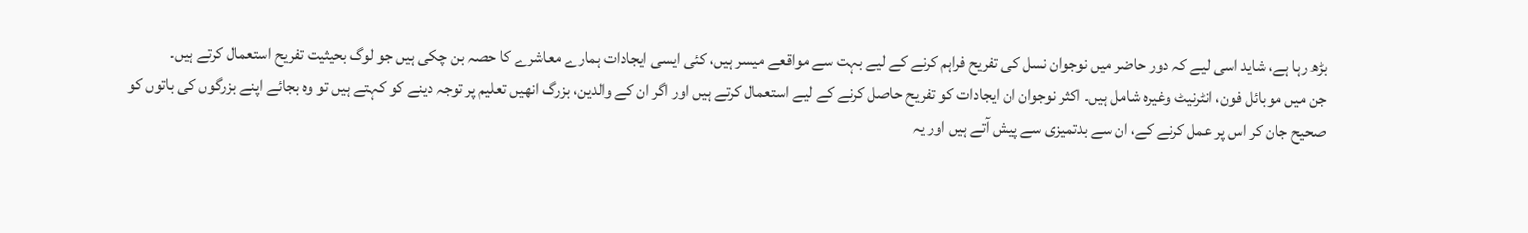بڑھ رہا ہے، شاید اسی لیے کہ دور حاضر میں نوجوان نسل کی تفریح فراہم کرنے کے لیے بہت سے مواقعے میسر ہیں، کئی ایسی ایجادات ہمارے معاشرے کا حصہ بن چکی ہیں جو لوگ بحیثیت تفریح استعمال کرتے ہیں۔
جن میں موبائل فون، انٹرنیٹ وغیرہ شامل ہیں۔ اکثر نوجوان ان ایجادات کو تفریح حاصل کرنے کے لیے استعمال کرتے ہیں اور اگر ان کے والدین، بزرگ انھیں تعلیم پر توجہ دینے کو کہتے ہیں تو وہ بجائے اپنے بزرگوں کی باتوں کو صحیح جان کر اس پر عمل کرنے کے، ان سے بدتمیزی سے پیش آتے ہیں اور یہ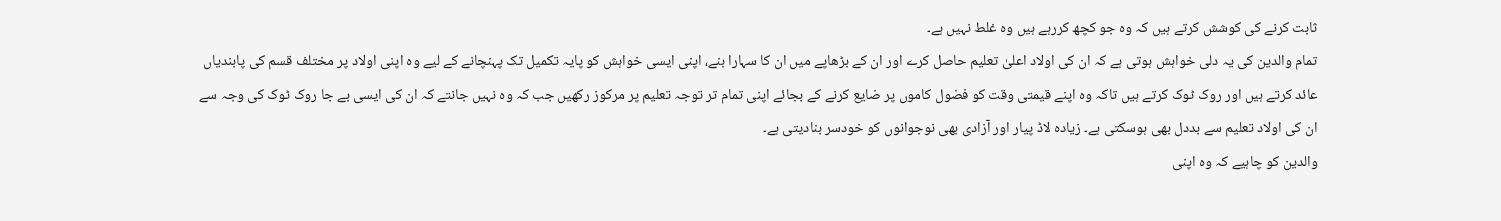ثابت کرنے کی کوشش کرتے ہیں کہ وہ جو کچھ کررہے ہیں وہ غلط نہیں ہے۔
تمام والدین کی یہ دلی خواہش ہوتی ہے کہ ان کی اولاد اعلیٰ تعلیم حاصل کرے اور ان کے بڑھاپے میں ان کا سہارا بنے، اپنی ایسی خواہش کو پایہ تکمیل تک پہنچانے کے لیے وہ اپنی اولاد پر مختلف قسم کی پابندیاں عائد کرتے ہیں اور روک ٹوک کرتے ہیں تاکہ وہ اپنے قیمتی وقت کو فضول کاموں پر ضایع کرنے کے بجائے اپنی تمام تر توجہ تعلیم پر مرکوز رکھیں جب کہ وہ نہیں جانتے کہ ان کی ایسی بے جا روک ٹوک کی وجہ سے ان کی اولاد تعلیم سے بددل بھی ہوسکتی ہے۔ زیادہ لاڈ پیار اور آزادی بھی نوجوانوں کو خودسر بنادیتی ہے۔
والدین کو چاہیے کہ وہ اپنی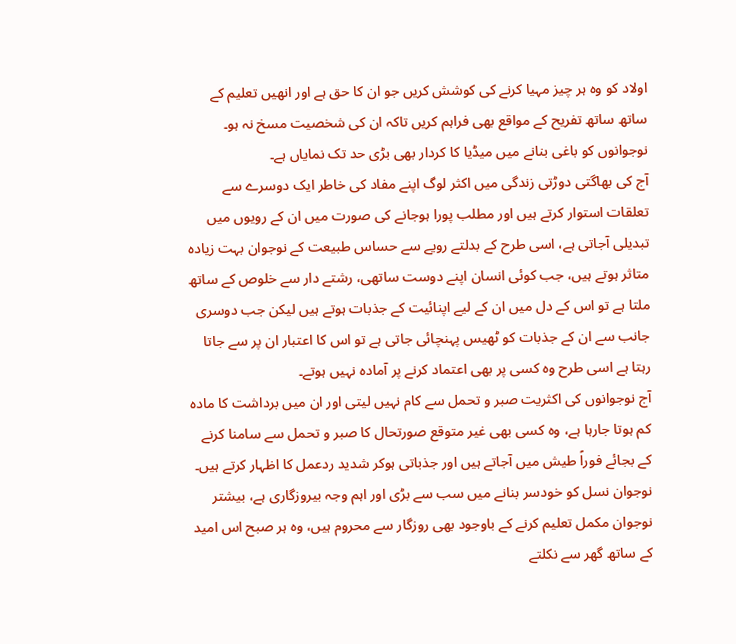اولاد کو وہ ہر چیز مہیا کرنے کی کوشش کریں جو ان کا حق ہے اور انھیں تعلیم کے ساتھ ساتھ تفریح کے مواقع بھی فراہم کریں تاکہ ان کی شخصیت مسخ نہ ہو۔ نوجوانوں کو باغی بنانے میں میڈیا کا کردار بھی بڑی حد تک نمایاں ہے۔
آج کی بھاگتی دوڑتی زندگی میں اکثر لوگ اپنے مفاد کی خاطر ایک دوسرے سے تعلقات استوار کرتے ہیں اور مطلب پورا ہوجانے کی صورت میں ان کے رویوں میں تبدیلی آجاتی ہے، اسی طرح کے بدلتے رویے سے حساس طبیعت کے نوجوان بہت زیادہ متاثر ہوتے ہیں، جب کوئی انسان اپنے دوست ساتھی، رشتے دار سے خلوص کے ساتھ ملتا ہے تو اس کے دل میں ان کے لیے اپنائیت کے جذبات ہوتے ہیں لیکن جب دوسری جانب سے ان کے جذبات کو ٹھیس پہنچائی جاتی ہے تو اس کا اعتبار ان پر سے جاتا رہتا ہے اسی طرح وہ کسی پر بھی اعتماد کرنے پر آمادہ نہیں ہوتے۔
آج نوجوانوں کی اکثریت صبر و تحمل سے کام نہیں لیتی اور ان میں برداشت کا مادہ کم ہوتا جارہا ہے، وہ کسی بھی غیر متوقع صورتحال کا صبر و تحمل سے سامنا کرنے کے بجائے فوراً طیش میں آجاتے ہیں اور جذباتی ہوکر شدید ردعمل کا اظہار کرتے ہیں۔
نوجوان نسل کو خودسر بنانے میں سب سے بڑی اور اہم وجہ بیروزگاری ہے، بیشتر نوجوان مکمل تعلیم کرنے کے باوجود بھی روزگار سے محروم ہیں، وہ ہر صبح اس امید کے ساتھ گھر سے نکلتے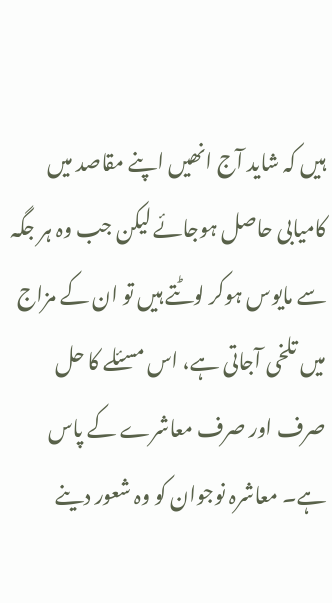ہیں کہ شاید آج انھیں اپنے مقاصد میں کامیابی حاصل ہوجائے لیکن جب وہ ہر جگہ سے مایوس ہوکر لوٹتے ہیں تو ان کے مزاج میں تلخی آجاتی ہے، اس مسئلے کا حل صرف اور صرف معاشرے کے پاس ہے۔ معاشرہ نوجوان کو وہ شعور دینے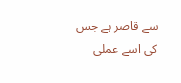سے قاصر ہے جس کی اسے عملی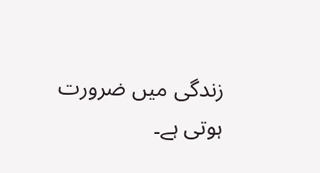زندگی میں ضرورت ہوتی ہے۔